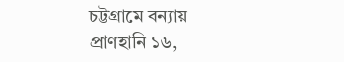চট্টগ্রামে বন্যায় প্রাণহানি ১৬,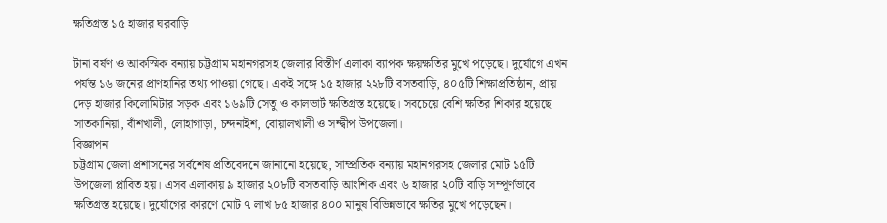ক্ষতিগ্রস্ত ১৫ হাজার ঘরবাড়ি

টানা বর্ষণ ও আকস্মিক বন্যায় চট্টগ্রাম মহানগরসহ জেলার বিস্তীর্ণ এলাকা ব্যাপক ক্ষয়ক্ষতির মুখে পড়েছে। দুর্যোগে এখন পর্যন্ত ১৬ জনের প্রাণহানির তথ্য পাওয়া গেছে। একই সঙ্গে ১৫ হাজার ২২৮টি বসতবাড়ি, ৪০৫টি শিক্ষাপ্রতিষ্ঠান, প্রায় দেড় হাজার কিলোমিটার সড়ক এবং ১৬৯টি সেতু ও কালভার্ট ক্ষতিগ্রস্ত হয়েছে। সবচেয়ে বেশি ক্ষতির শিকার হয়েছে সাতকানিয়া, বাঁশখালী, লোহাগাড়া, চন্দনাইশ, বোয়ালখালী ও সন্দ্বীপ উপজেলা।
বিজ্ঞাপন
চট্টগ্রাম জেলা প্রশাসনের সর্বশেষ প্রতিবেদনে জানানো হয়েছে, সাম্প্রতিক বন্যায় মহানগরসহ জেলার মোট ১৫টি উপজেলা প্লাবিত হয়। এসব এলাকায় ৯ হাজার ২০৮টি বসতবাড়ি আংশিক এবং ৬ হাজার ২০টি বাড়ি সম্পূর্ণভাবে ক্ষতিগ্রস্ত হয়েছে। দুর্যোগের কারণে মোট ৭ লাখ ৮৫ হাজার ৪০০ মানুষ বিভিন্নভাবে ক্ষতির মুখে পড়েছেন।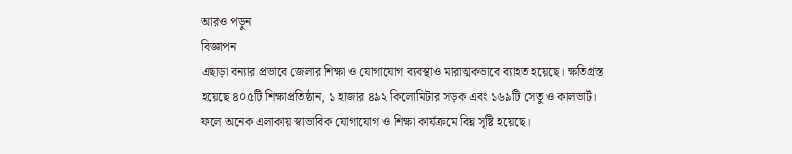আরও পড়ুন
বিজ্ঞাপন
এছাড়া বন্যার প্রভাবে জেলার শিক্ষা ও যোগাযোগ ব্যবস্থাও মারাত্মকভাবে ব্যাহত হয়েছে। ক্ষতিগ্রস্ত হয়েছে ৪০৫টি শিক্ষাপ্রতিষ্ঠান, ১ হাজার ৪৯২ কিলোমিটার সড়ক এবং ১৬৯টি সেতু ও কালভার্ট। ফলে অনেক এলাকায় স্বাভাবিক যোগাযোগ ও শিক্ষা কার্যক্রমে বিঘ্ন সৃষ্টি হয়েছে।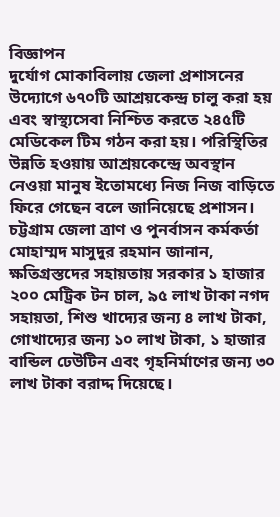বিজ্ঞাপন
দুর্যোগ মোকাবিলায় জেলা প্রশাসনের উদ্যোগে ৬৭০টি আশ্রয়কেন্দ্র চালু করা হয় এবং স্বাস্থ্যসেবা নিশ্চিত করতে ২৪৫টি মেডিকেল টিম গঠন করা হয়। পরিস্থিতির উন্নতি হওয়ায় আশ্রয়কেন্দ্রে অবস্থান নেওয়া মানুষ ইতোমধ্যে নিজ নিজ বাড়িতে ফিরে গেছেন বলে জানিয়েছে প্রশাসন।
চট্টগ্রাম জেলা ত্রাণ ও পুনর্বাসন কর্মকর্তা মোহাম্মদ মাসুদুর রহমান জানান, ক্ষতিগ্রস্তদের সহায়তায় সরকার ১ হাজার ২০০ মেট্রিক টন চাল, ৯৫ লাখ টাকা নগদ সহায়তা, শিশু খাদ্যের জন্য ৪ লাখ টাকা, গোখাদ্যের জন্য ১০ লাখ টাকা, ১ হাজার বান্ডিল ঢেউটিন এবং গৃহনির্মাণের জন্য ৩০ লাখ টাকা বরাদ্দ দিয়েছে।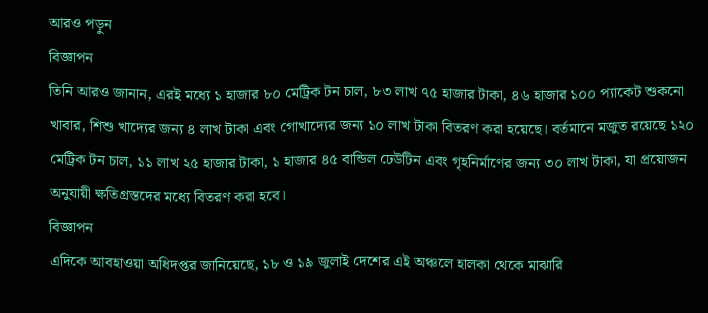আরও পড়ুন
বিজ্ঞাপন
তিনি আরও জানান, এরই মধ্যে ১ হাজার ৮০ মেট্রিক টন চাল, ৮৩ লাখ ৭৫ হাজার টাকা, ৪৬ হাজার ১০০ প্যাকেট শুকনো খাবার, শিশু খাদ্যের জন্য ৪ লাখ টাকা এবং গোখাদ্যের জন্য ১০ লাখ টাকা বিতরণ করা হয়েছে। বর্তমানে মজুত রয়েছে ১২০ মেট্রিক টন চাল, ১১ লাখ ২৫ হাজার টাকা, ১ হাজার ৪৫ বান্ডিল ঢেউটিন এবং গৃহনির্মাণের জন্য ৩০ লাখ টাকা, যা প্রয়োজন অনুযায়ী ক্ষতিগ্রস্তদের মধ্যে বিতরণ করা হবে।
বিজ্ঞাপন
এদিকে আবহাওয়া অধিদপ্তর জানিয়েছে, ১৮ ও ১৯ জুলাই দেশের এই অঞ্চলে হালকা থেকে মাঝারি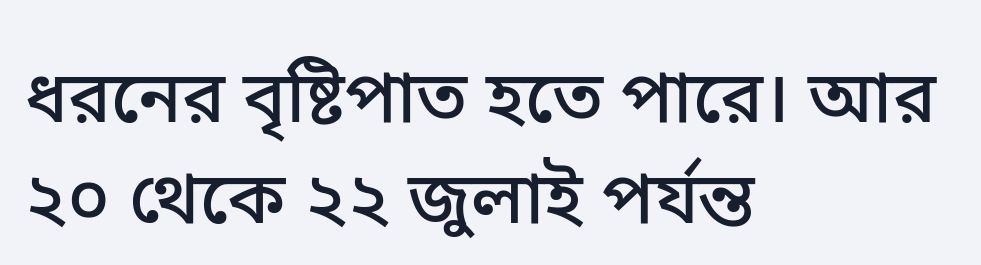ধরনের বৃষ্টিপাত হতে পারে। আর ২০ থেকে ২২ জুলাই পর্যন্ত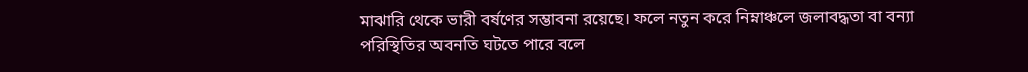মাঝারি থেকে ভারী বর্ষণের সম্ভাবনা রয়েছে। ফলে নতুন করে নিম্নাঞ্চলে জলাবদ্ধতা বা বন্যা পরিস্থিতির অবনতি ঘটতে পারে বলে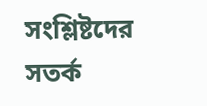সংশ্লিষ্টদের সতর্ক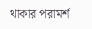থাকার পরামর্শ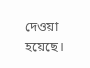দেওয়া হয়েছে।